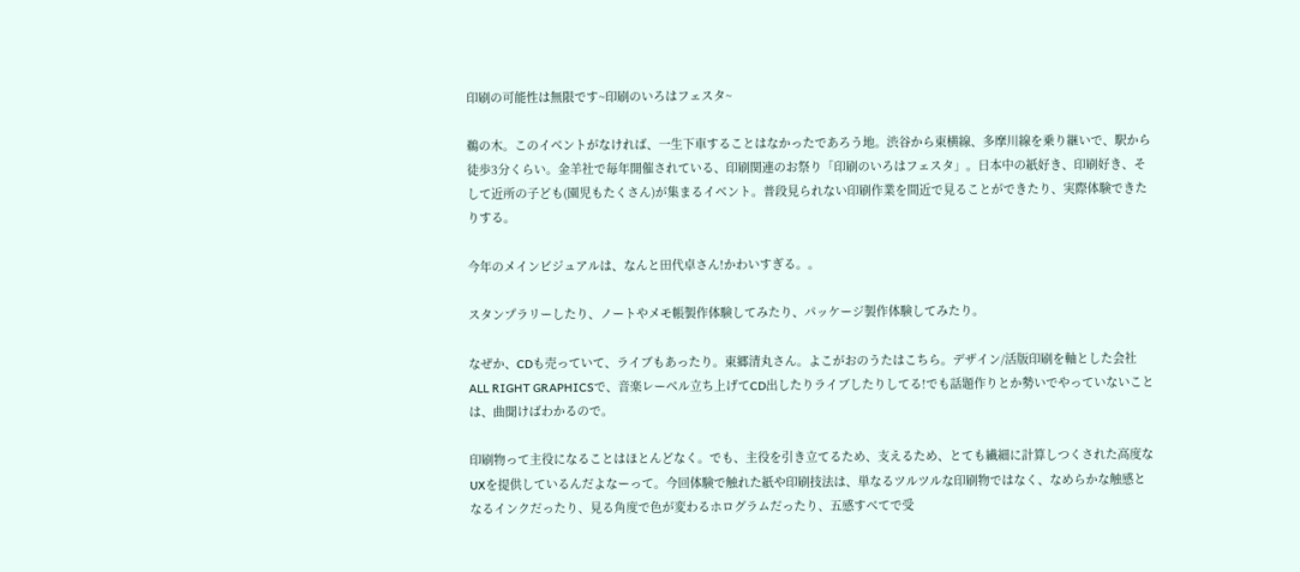印刷の可能性は無限です~印刷のいろはフェスタ~

鵜の木。このイベントがなければ、一生下車することはなかったであろう地。渋谷から東横線、多摩川線を乗り継いで、駅から徒歩3分くらい。金羊社で毎年開催されている、印刷関連のお祭り「印刷のいろはフェスタ」。日本中の紙好き、印刷好き、そして近所の子ども(園児もたくさん)が集まるイベント。普段見られない印刷作業を間近で見ることができたり、実際体験できたりする。

今年のメインビジュアルは、なんと田代卓さん!かわいすぎる。。

スタンプラリーしたり、ノートやメモ帳製作体験してみたり、パッケージ製作体験してみたり。

なぜか、CDも売っていて、ライブもあったり。東郷清丸さん。よこがおのうたはこちら。デザイン/活版印刷を軸とした会社ALL RIGHT GRAPHICSで、音楽レーベル立ち上げてCD出したりライブしたりしてる!でも話題作りとか勢いでやっていないことは、曲聞けばわかるので。

印刷物って主役になることはほとんどなく。でも、主役を引き立てるため、支えるため、とても繊細に計算しつくされた高度なUXを提供しているんだよなーって。今回体験で触れた紙や印刷技法は、単なるツルツルな印刷物ではなく、なめらかな触感となるインクだったり、見る角度で色が変わるホログラムだったり、五感すべてで受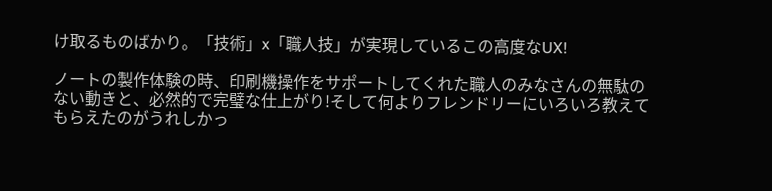け取るものばかり。「技術」x「職人技」が実現しているこの高度なUX!

ノートの製作体験の時、印刷機操作をサポートしてくれた職人のみなさんの無駄のない動きと、必然的で完璧な仕上がり!そして何よりフレンドリーにいろいろ教えてもらえたのがうれしかっ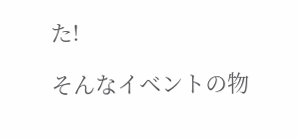た!

そんなイベントの物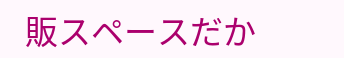販スペースだか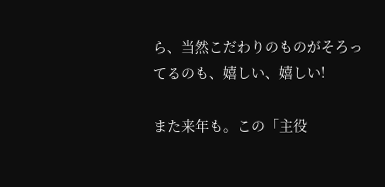ら、当然こだわりのものがそろってるのも、嬉しい、嬉しい!

また来年も。この「主役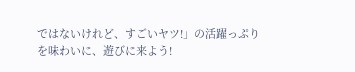ではないけれど、すごいヤツ!」の活躍っぷりを味わいに、遊びに来よう!